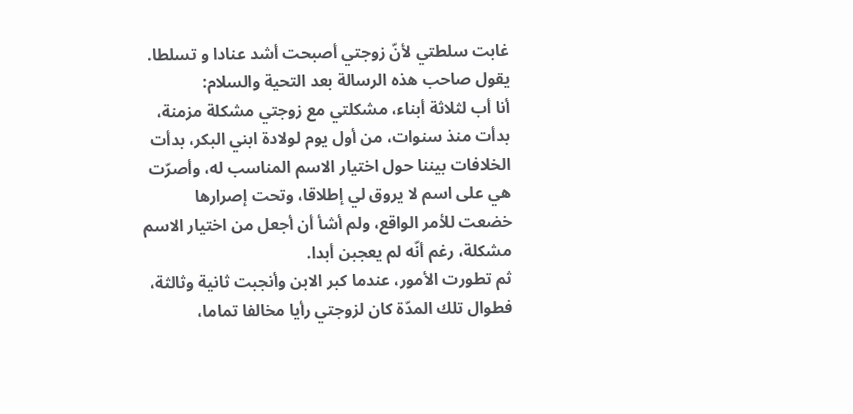غابت سلطتي لأنّ زوجتي أصبحت أشد عنادا و تسلطا.
يقول صاحب هذه الرسالة بعد التحية والسلام:
أنا أب لثلاثة أبناء، مشكلتي مع زوجتي مشكلة مزمنة، بدأت منذ سنوات، من أول يوم لولادة ابني البكر، بدأت الخلافات بيننا حول اختيار الاسم المناسب له، وأصرّت هي على اسم لا يروق لي إطلاقا، وتحت إصرارها خضعت للأمر الواقع، ولم أشأ أن أجعل من اختيار الاسم مشكلة، رغم أنّه لم يعجبن أبدا.
ثم تطورت الأمور، عندما كبر الابن وأنجبت ثانية وثالثة، فطوال تلك المدّة كان لزوجتي رأيا مخالفا تماما،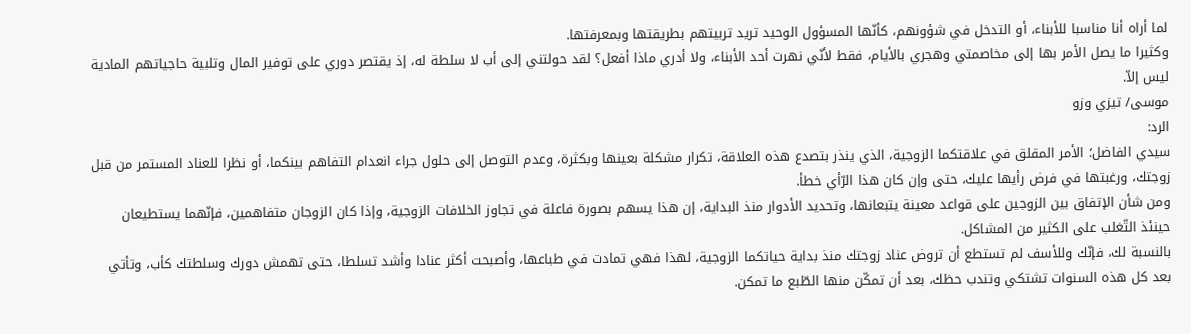لما أراه أنا مناسبا للأبناء، أو التدخل في شؤونهم، كأنّها المسؤول الوحيد تريد تربيتهم بطريقتها وبمعرفتها.
وكثيرا ما يصل الأمر بها إلى مخاصمتي وهجري بالأيام، فقط لأنّي نهرت أحد الأبناء، ولا أدري ماذا أفعل؟ لقد حولتني إلى أب لا سلطة له، إذ يقتصر دوري على توفير المال وتلبية حاجياتهم المادية ليس إلاّ.
موسى/ تيزي وزو
الرد:
سيدي الفاضل؛ الأمر المقلق في علاقتكما الزوجية، الذي ينذر بتصدع هذه العلاقة، تكرار مشكلة بعينها وبكثرة، وعدم التوصل إلى حلول جراء انعدام التفاهم بينكما، أو نظرا للعناد المستمر من قبل زوجتك، ورغبتها في فرض رأيها عليك، حتى وإن كان هذا الرّأي خطأ.
ومن شأن الإتفاق بين الزوجين على قواعد معينة يتبعانها، وتحديد الأدوار منذ البداية، إن هذا يسهم بصورة فاعلة في تجاوز الخلافات الزوجية، وإذا كان الزوجان متفاهمين، فإنّهما يستطيعان حينئذ التّغلب على الكثير من المشاكل.
بالنسبة لك، فإنّك وللأسف لم تستطع أن تروض عناد زوجتك منذ بداية حياتكما الزوجية، لهذا فهي تمادت في طباعها، وأصبحت أكثر عنادا وأشد تسلطا، حتى تهمش دورك وسلطتك كأب، وتأتي بعد كل هذه السنوات تشتكي وتندب حظك، بعد أن تمكّن منها الطّبع ما تمكن.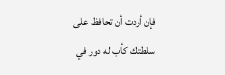فإن أردت أن تحافظ على سلطتك كأب له دور في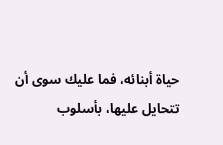حياة أبنائه، فما عليك سوى أن تتحايل عليها، بأسلوب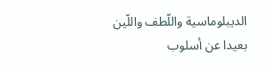الديبلوماسية واللّطف واللّين بعيدا عن أسلوب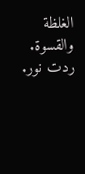الغلظة والقسوة.
ردت نور.